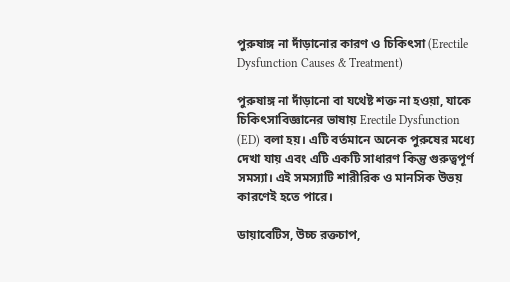পুরুষাঙ্গ না দাঁড়ানোর কারণ ও চিকিৎসা (Erectile Dysfunction Causes & Treatment)

পুরুষাঙ্গ না দাঁড়ানো বা যথেষ্ট শক্ত না হওয়া, যাকে চিকিৎসাবিজ্ঞানের ভাষায় Erectile Dysfunction (ED) বলা হয়। এটি বর্তমানে অনেক পুরুষের মধ্যে দেখা যায় এবং এটি একটি সাধারণ কিন্তু গুরুত্বপূর্ণ সমস্যা। এই সমস্যাটি শারীরিক ও মানসিক উভয় কারণেই হতে পারে।

ডায়াবেটিস, উচ্চ রক্তচাপ,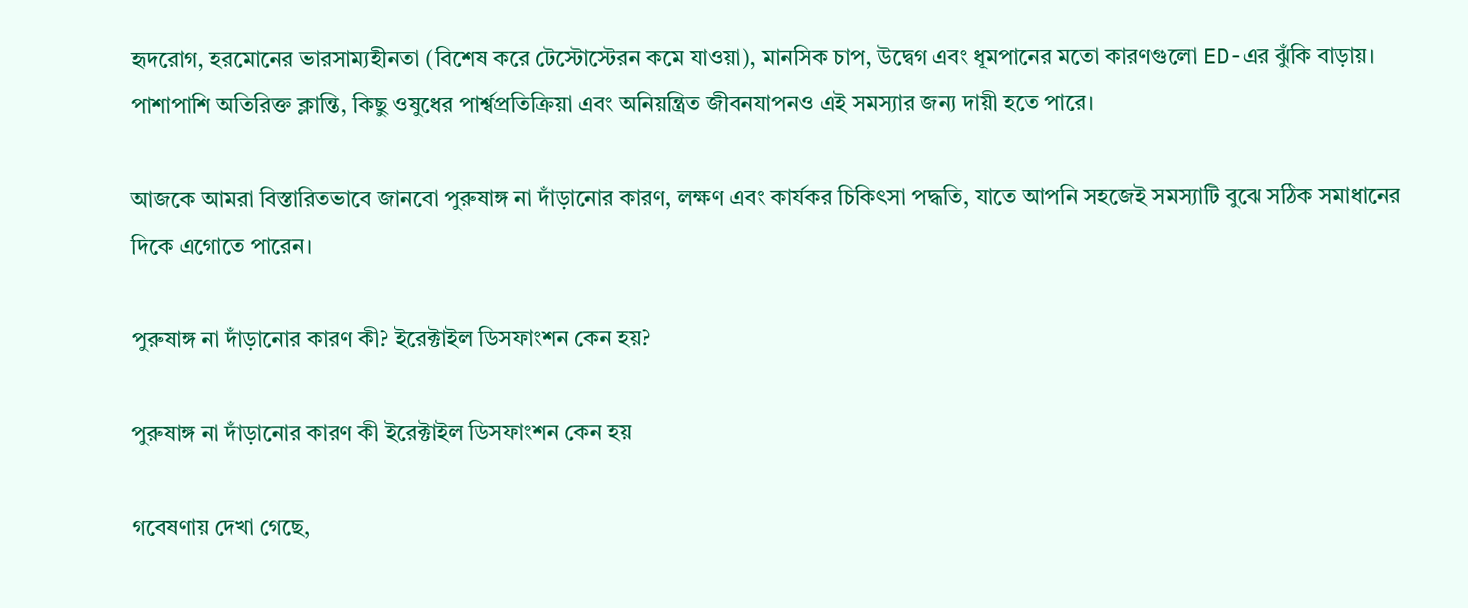হৃদরোগ, হরমোনের ভারসাম্যহীনতা (বিশেষ করে টেস্টোস্টেরন কমে যাওয়া), মানসিক চাপ, উদ্বেগ এবং ধূমপানের মতো কারণগুলো ED-এর ঝুঁকি বাড়ায়। পাশাপাশি অতিরিক্ত ক্লান্তি, কিছু ওষুধের পার্শ্বপ্রতিক্রিয়া এবং অনিয়ন্ত্রিত জীবনযাপনও এই সমস্যার জন্য দায়ী হতে পারে।

আজকে আমরা বিস্তারিতভাবে জানবো পুরুষাঙ্গ না দাঁড়ানোর কারণ, লক্ষণ এবং কার্যকর চিকিৎসা পদ্ধতি, যাতে আপনি সহজেই সমস্যাটি বুঝে সঠিক সমাধানের দিকে এগোতে পারেন।

পুরুষাঙ্গ না দাঁড়ানোর কারণ কী? ইরেক্টাইল ডিসফাংশন কেন হয়?

পুরুষাঙ্গ না দাঁড়ানোর কারণ কী ইরেক্টাইল ডিসফাংশন কেন হয়

গবেষণায় দেখা গেছে,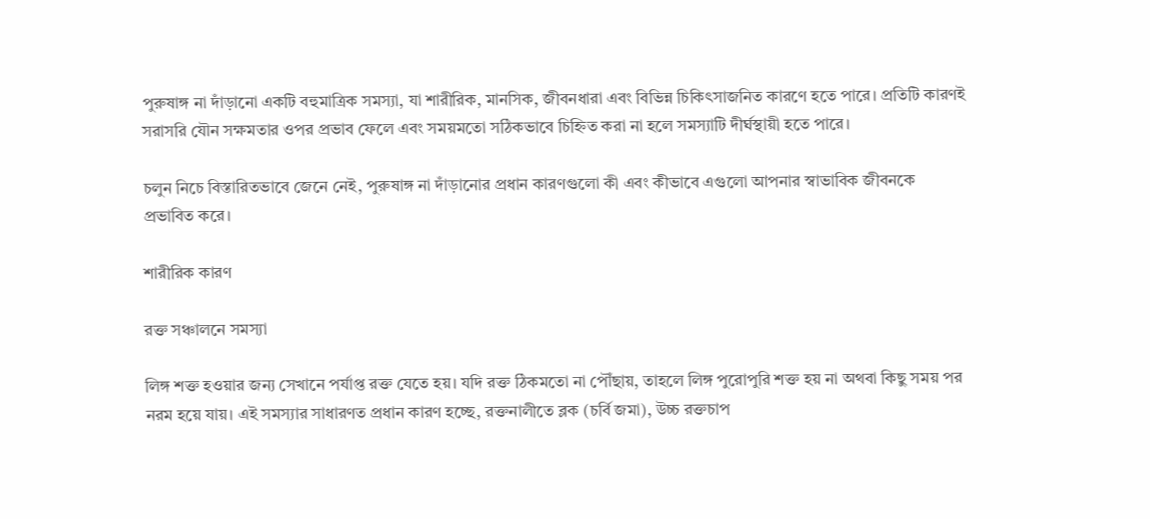পুরুষাঙ্গ না দাঁড়ানো একটি বহুমাত্রিক সমস্যা, যা শারীরিক, মানসিক, জীবনধারা এবং বিভিন্ন চিকিৎসাজনিত কারণে হতে পারে। প্রতিটি কারণই সরাসরি যৌন সক্ষমতার ওপর প্রভাব ফেলে এবং সময়মতো সঠিকভাবে চিহ্নিত করা না হলে সমস্যাটি দীর্ঘস্থায়ী হতে পারে।

চলুন নিচে বিস্তারিতভাবে জেনে নেই, পুরুষাঙ্গ না দাঁড়ানোর প্রধান কারণগুলো কী এবং কীভাবে এগুলো আপনার স্বাভাবিক জীবনকে প্রভাবিত করে।

শারীরিক কারণ

রক্ত সঞ্চালনে সমস্যা

লিঙ্গ শক্ত হওয়ার জন্য সেখানে পর্যাপ্ত রক্ত যেতে হয়। যদি রক্ত ঠিকমতো না পৌঁছায়, তাহলে লিঙ্গ পুরোপুরি শক্ত হয় না অথবা কিছু সময় পর নরম হয়ে যায়। এই সমস্যার সাধারণত প্রধান কারণ হচ্ছে, রক্তনালীতে ব্লক (চর্বি জমা), উচ্চ রক্তচাপ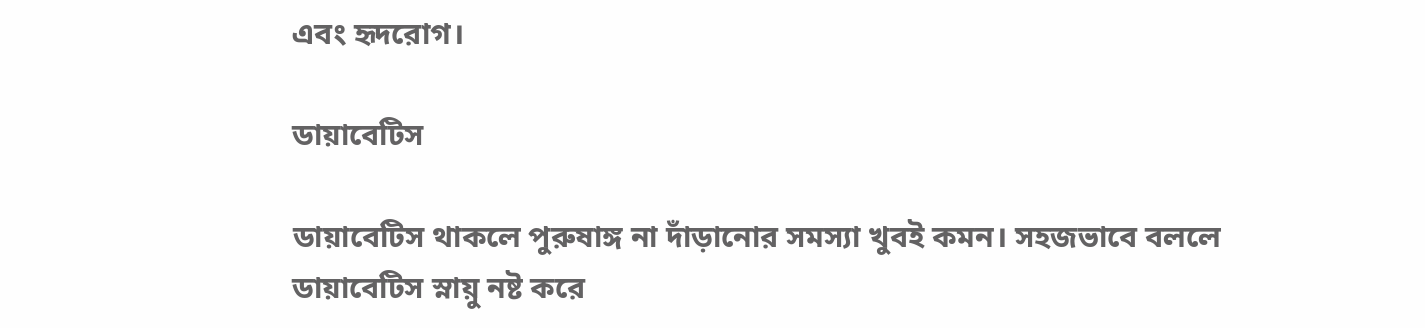এবং হৃদরোগ।

ডায়াবেটিস

ডায়াবেটিস থাকলে পুরুষাঙ্গ না দাঁড়ানোর সমস্যা খুবই কমন। সহজভাবে বললে ডায়াবেটিস স্নায়ু নষ্ট করে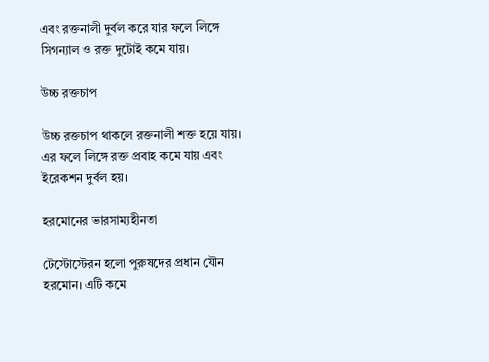এবং রক্তনালী দুর্বল করে যার ফলে লিঙ্গে সিগন্যাল ও রক্ত দুটোই কমে যায়।

উচ্চ রক্তচাপ

উচ্চ রক্তচাপ থাকলে রক্তনালী শক্ত হয়ে যায়। এর ফলে লিঙ্গে রক্ত প্রবাহ কমে যায় এবং ইরেকশন দুর্বল হয়।

হরমোনের ভারসাম্যহীনতা

টেস্টোস্টেরন হলো পুরুষদের প্রধান যৌন হরমোন। এটি কমে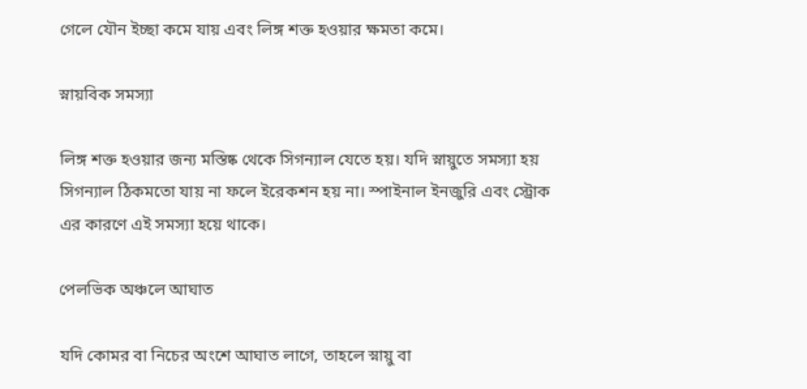গেলে যৌন ইচ্ছা কমে যায় এবং লিঙ্গ শক্ত হওয়ার ক্ষমতা কমে।

স্নায়বিক সমস্যা

লিঙ্গ শক্ত হওয়ার জন্য মস্তিষ্ক থেকে সিগন্যাল যেতে হয়। যদি স্নায়ুতে সমস্যা হয় সিগন্যাল ঠিকমতো যায় না ফলে ইরেকশন হয় না। স্পাইনাল ইনজুরি এবং স্ট্রোক এর কারণে এই সমস্যা হয়ে থাকে।

পেলভিক অঞ্চলে আঘাত

যদি কোমর বা নিচের অংশে আঘাত লাগে, তাহলে স্নায়ু বা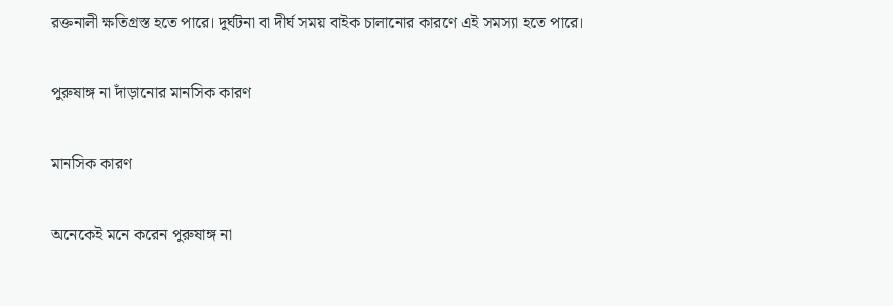রক্তনালী ক্ষতিগ্রস্ত হতে পারে। দুর্ঘটনা বা দীর্ঘ সময় বাইক চালানোর কারণে এই সমস্যা হতে পারে।

পুরুষাঙ্গ না দাঁড়ানোর মানসিক কারণ

মানসিক কারণ

অনেকেই মনে করেন পুরুষাঙ্গ না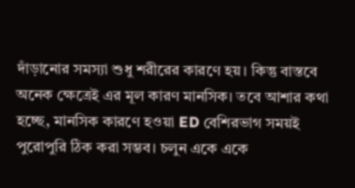দাঁড়ানোর সমস্যা শুধু শরীরের কারণে হয়। কিন্তু বাস্তবে অনেক ক্ষেত্রেই এর মূল কারণ মানসিক। তবে আশার কথা হচ্ছে, মানসিক কারণে হওয়া ED বেশিরভাগ সময়ই পুরোপুরি ঠিক করা সম্ভব। চলুন একে একে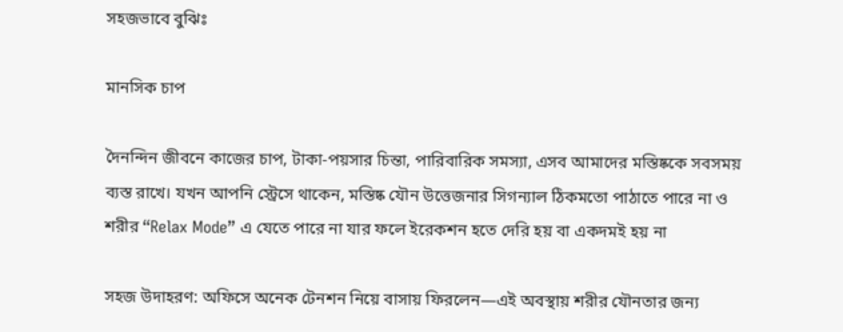সহজভাবে বুঝিঃ

মানসিক চাপ

দৈনন্দিন জীবনে কাজের চাপ, টাকা-পয়সার চিন্তা, পারিবারিক সমস্যা, এসব আমাদের মস্তিষ্ককে সবসময় ব্যস্ত রাখে। যখন আপনি স্ট্রেসে থাকেন, মস্তিষ্ক যৌন উত্তেজনার সিগন্যাল ঠিকমতো পাঠাতে পারে না ও শরীর “Relax Mode” এ যেতে পারে না যার ফলে ইরেকশন হতে দেরি হয় বা একদমই হয় না

সহজ উদাহরণ: অফিসে অনেক টেনশন নিয়ে বাসায় ফিরলেন—এই অবস্থায় শরীর যৌনতার জন্য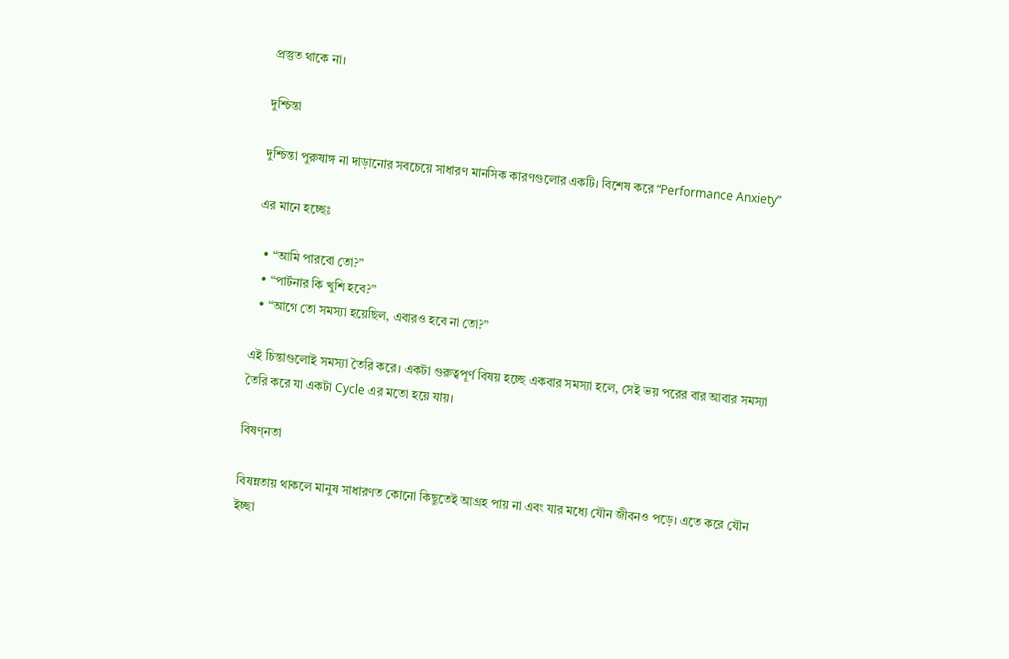প্রস্তুত থাকে না।

দুশ্চিন্তা

দুশ্চিন্তা পুরুষাঙ্গ না দাড়ানোর সবচেয়ে সাধারণ মানসিক কারণগুলোর একটি। বিশেষ করে “Performance Anxiety”

এর মানে হচ্ছেঃ

  • “আমি পারবো তো?”
  • “পার্টনার কি খুশি হবে?”
  • “আগে তো সমস্যা হয়েছিল, এবারও হবে না তো?”

এই চিন্তাগুলোই সমস্যা তৈরি করে। একটা গুরুত্বপূর্ণ বিষয় হচ্ছে একবার সমস্যা হলে, সেই ভয় পরের বার আবার সমস্যা তৈরি করে যা একটা Cycle এর মতো হয়ে যায়।

বিষণ্নতা

বিষন্নতায় থাকলে মানুষ সাধারণত কোনো কিছুতেই আগ্রহ পায় না এবং যার মধ্যে যৌন জীবনও পড়ে। এতে করে যৌন ইচ্ছা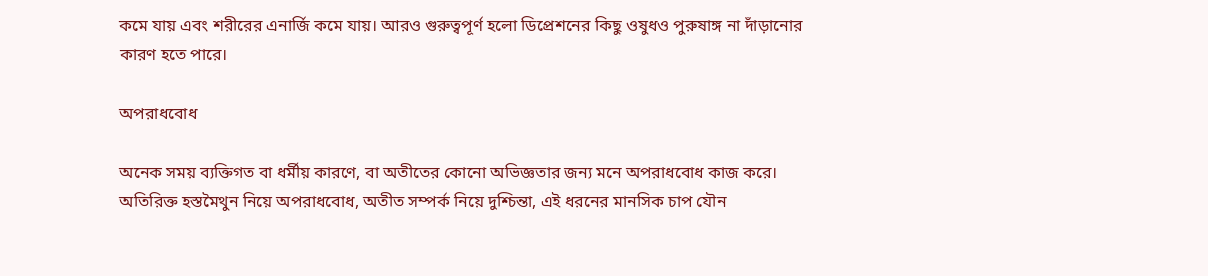কমে যায় এবং শরীরের এনার্জি কমে যায়। আরও গুরুত্বপূর্ণ হলো ডিপ্রেশনের কিছু ওষুধও পুরুষাঙ্গ না দাঁড়ানোর কারণ হতে পারে।

অপরাধবোধ

অনেক সময় ব্যক্তিগত বা ধর্মীয় কারণে, বা অতীতের কোনো অভিজ্ঞতার জন্য মনে অপরাধবোধ কাজ করে। অতিরিক্ত হস্তমৈথুন নিয়ে অপরাধবোধ, অতীত সম্পর্ক নিয়ে দুশ্চিন্তা, এই ধরনের মানসিক চাপ যৌন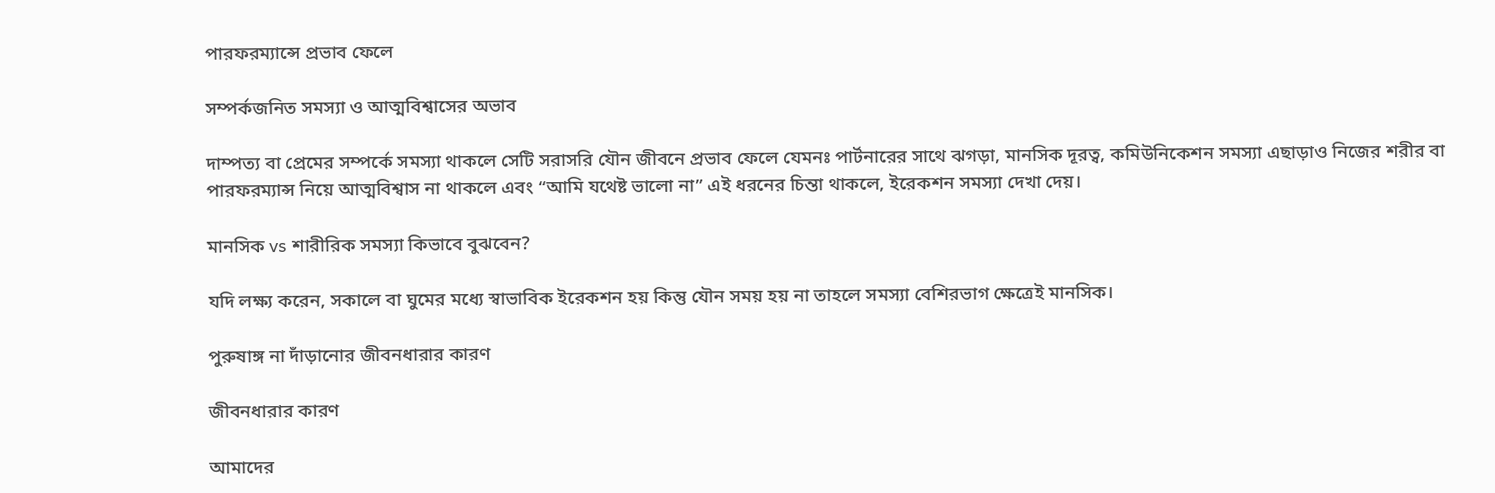পারফরম্যান্সে প্রভাব ফেলে

সম্পর্কজনিত সমস্যা ও আত্মবিশ্বাসের অভাব

দাম্পত্য বা প্রেমের সম্পর্কে সমস্যা থাকলে সেটি সরাসরি যৌন জীবনে প্রভাব ফেলে যেমনঃ পার্টনারের সাথে ঝগড়া, মানসিক দূরত্ব, কমিউনিকেশন সমস্যা এছাড়াও নিজের শরীর বা পারফরম্যান্স নিয়ে আত্মবিশ্বাস না থাকলে এবং “আমি যথেষ্ট ভালো না” এই ধরনের চিন্তা থাকলে, ইরেকশন সমস্যা দেখা দেয়।

মানসিক vs শারীরিক সমস্যা কিভাবে বুঝবেন?

যদি লক্ষ্য করেন, সকালে বা ঘুমের মধ্যে স্বাভাবিক ইরেকশন হয় কিন্তু যৌন সময় হয় না তাহলে সমস্যা বেশিরভাগ ক্ষেত্রেই মানসিক।

পুরুষাঙ্গ না দাঁড়ানোর জীবনধারার কারণ

জীবনধারার কারণ

আমাদের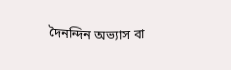দৈনন্দিন অভ্যাস বা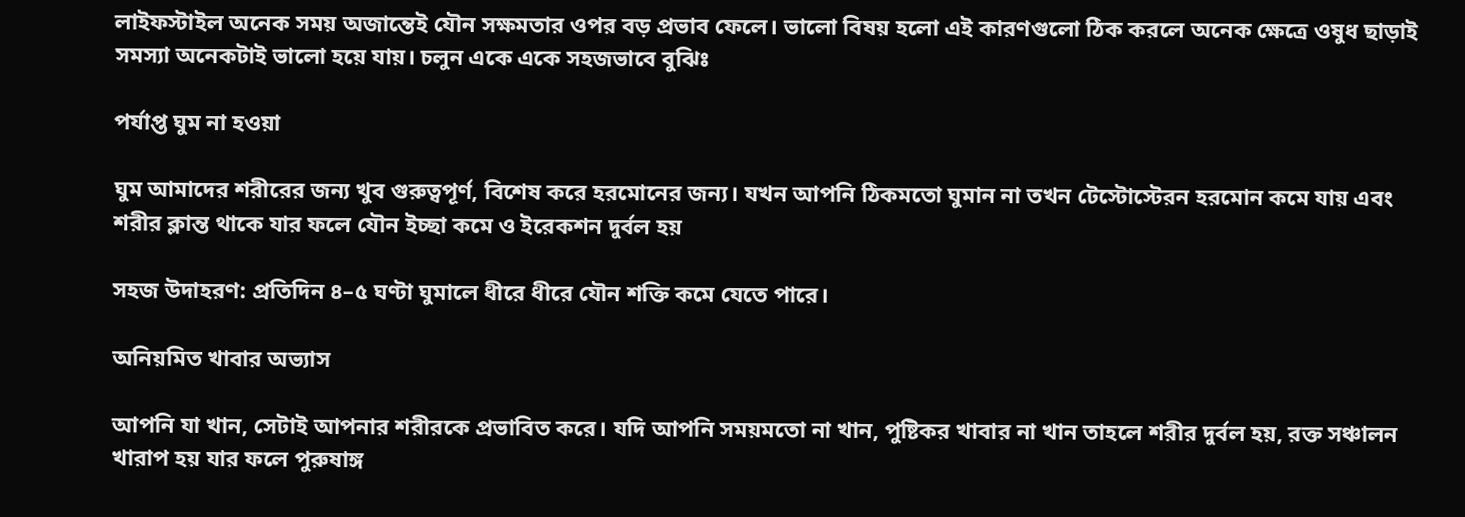লাইফস্টাইল অনেক সময় অজান্তেই যৌন সক্ষমতার ওপর বড় প্রভাব ফেলে। ভালো বিষয় হলো এই কারণগুলো ঠিক করলে অনেক ক্ষেত্রে ওষুধ ছাড়াই সমস্যা অনেকটাই ভালো হয়ে যায়। চলুন একে একে সহজভাবে বুঝিঃ

পর্যাপ্ত ঘুম না হওয়া

ঘুম আমাদের শরীরের জন্য খুব গুরুত্বপূর্ণ, বিশেষ করে হরমোনের জন্য। যখন আপনি ঠিকমতো ঘুমান না তখন টেস্টোস্টেরন হরমোন কমে যায় এবং শরীর ক্লান্ত থাকে যার ফলে যৌন ইচ্ছা কমে ও ইরেকশন দুর্বল হয়

সহজ উদাহরণ: প্রতিদিন ৪–৫ ঘণ্টা ঘুমালে ধীরে ধীরে যৌন শক্তি কমে যেতে পারে।

অনিয়মিত খাবার অভ্যাস

আপনি যা খান, সেটাই আপনার শরীরকে প্রভাবিত করে। যদি আপনি সময়মতো না খান, পুষ্টিকর খাবার না খান তাহলে শরীর দুর্বল হয়, রক্ত সঞ্চালন খারাপ হয় যার ফলে পুরুষাঙ্গ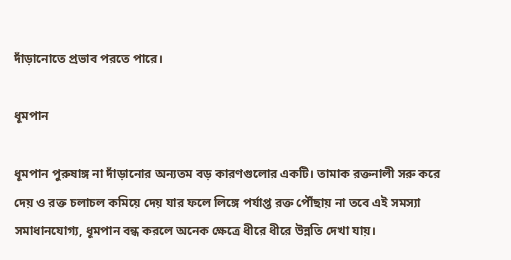দাঁড়ানোতে প্রভাব পরতে পারে।

ধূমপান

ধূমপান পুরুষাঙ্গ না দাঁড়ানোর অন্যতম বড় কারণগুলোর একটি। তামাক রক্তনালী সরু করে দেয় ও রক্ত চলাচল কমিয়ে দেয় যার ফলে লিঙ্গে পর্যাপ্ত রক্ত পৌঁছায় না তবে এই সমস্যা সমাধানযোগ্য, ধূমপান বন্ধ করলে অনেক ক্ষেত্রে ধীরে ধীরে উন্নতি দেখা যায়।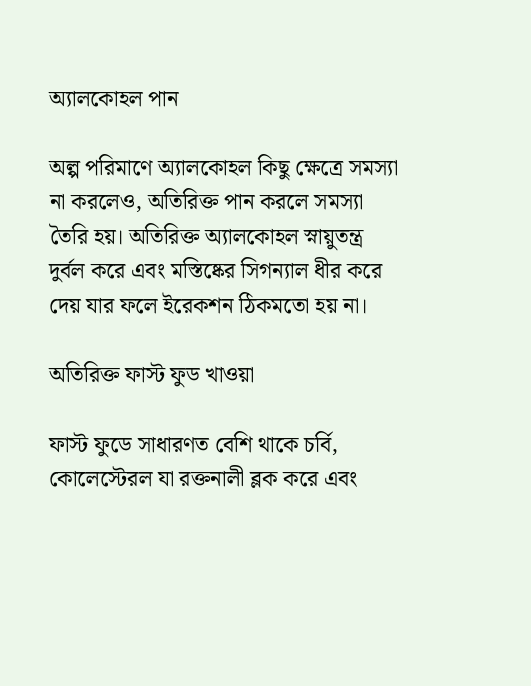অ্যালকোহল পান

অল্প পরিমাণে অ্যালকোহল কিছু ক্ষেত্রে সমস্যা না করলেও, অতিরিক্ত পান করলে সমস্যা তৈরি হয়। অতিরিক্ত অ্যালকোহল স্নায়ুতন্ত্র দুর্বল করে এবং মস্তিষ্কের সিগন্যাল ধীর করে দেয় যার ফলে ইরেকশন ঠিকমতো হয় না।

অতিরিক্ত ফাস্ট ফুড খাওয়া

ফাস্ট ফুডে সাধারণত বেশি থাকে চর্বি, কোলেস্টেরল যা রক্তনালী ব্লক করে এবং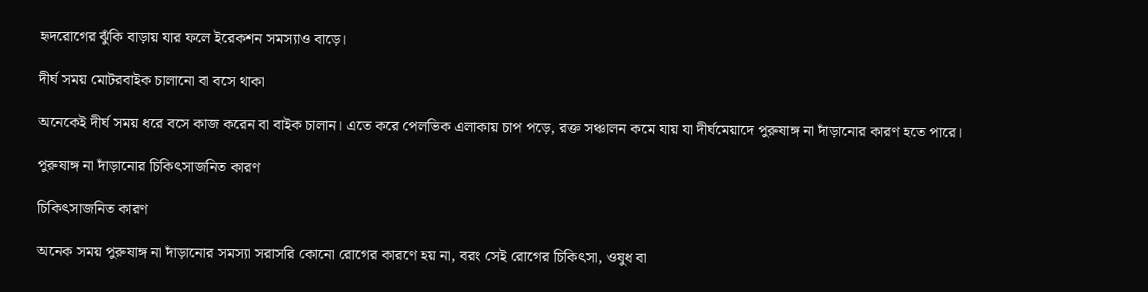হৃদরোগের ঝুঁকি বাড়ায় যার ফলে ইরেকশন সমস্যাও বাড়ে।

দীর্ঘ সময় মোটরবাইক চালানো বা বসে থাকা

অনেকেই দীর্ঘ সময় ধরে বসে কাজ করেন বা বাইক চালান। এতে করে পেলভিক এলাকায় চাপ পড়ে, রক্ত সঞ্চালন কমে যায় যা দীর্ঘমেয়াদে পুরুষাঙ্গ না দাঁড়ানোর কারণ হতে পারে।

পুরুষাঙ্গ না দাঁড়ানোর চিকিৎসাজনিত কারণ

চিকিৎসাজনিত কারণ

অনেক সময় পুরুষাঙ্গ না দাঁড়ানোর সমস্যা সরাসরি কোনো রোগের কারণে হয় না, বরং সেই রোগের চিকিৎসা, ওষুধ বা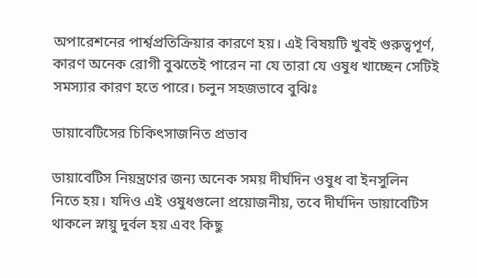অপারেশনের পার্শ্বপ্রতিক্রিয়ার কারণে হয়। এই বিষয়টি খুবই গুরুত্বপূর্ণ, কারণ অনেক রোগী বুঝতেই পারেন না যে তারা যে ওষুধ খাচ্ছেন সেটিই সমস্যার কারণ হতে পারে। চলুন সহজভাবে বুঝিঃ

ডায়াবেটিসের চিকিৎসাজনিত প্রভাব

ডায়াবেটিস নিয়ন্ত্রণের জন্য অনেক সময় দীর্ঘদিন ওষুধ বা ইনসুলিন নিতে হয়। যদিও এই ওষুধগুলো প্রয়োজনীয়, তবে দীর্ঘদিন ডায়াবেটিস থাকলে স্নায়ু দুর্বল হয় এবং কিছু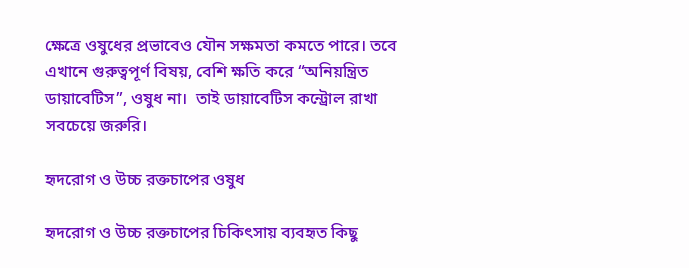ক্ষেত্রে ওষুধের প্রভাবেও যৌন সক্ষমতা কমতে পারে। তবে এখানে গুরুত্বপূর্ণ বিষয়, বেশি ক্ষতি করে “অনিয়ন্ত্রিত ডায়াবেটিস”, ওষুধ না।  তাই ডায়াবেটিস কন্ট্রোল রাখা সবচেয়ে জরুরি।

হৃদরোগ ও উচ্চ রক্তচাপের ওষুধ

হৃদরোগ ও উচ্চ রক্তচাপের চিকিৎসায় ব্যবহৃত কিছু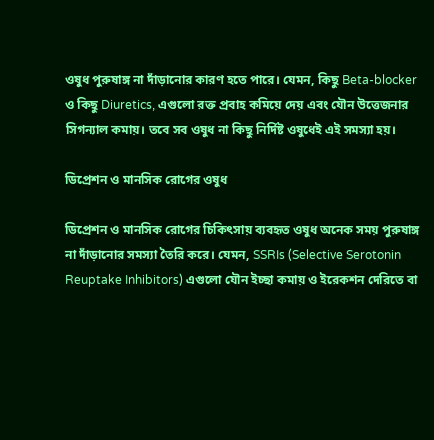ওষুধ পুরুষাঙ্গ না দাঁড়ানোর কারণ হতে পারে। যেমন, কিছু Beta-blocker ও কিছু Diuretics, এগুলো রক্ত প্রবাহ কমিয়ে দেয় এবং যৌন উত্তেজনার সিগন্যাল কমায়। তবে সব ওষুধ না কিছু নির্দিষ্ট ওষুধেই এই সমস্যা হয়।

ডিপ্রেশন ও মানসিক রোগের ওষুধ

ডিপ্রেশন ও মানসিক রোগের চিকিৎসায় ব্যবহৃত ওষুধ অনেক সময় পুরুষাঙ্গ না দাঁড়ানোর সমস্যা তৈরি করে। যেমন, SSRIs (Selective Serotonin Reuptake Inhibitors) এগুলো যৌন ইচ্ছা কমায় ও ইরেকশন দেরিতে বা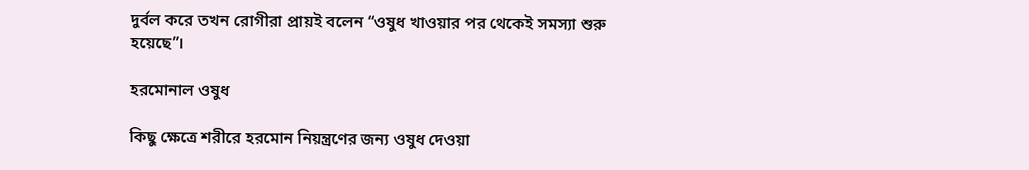দুর্বল করে তখন রোগীরা প্রায়ই বলেন “ওষুধ খাওয়ার পর থেকেই সমস্যা শুরু হয়েছে”।

হরমোনাল ওষুধ

কিছু ক্ষেত্রে শরীরে হরমোন নিয়ন্ত্রণের জন্য ওষুধ দেওয়া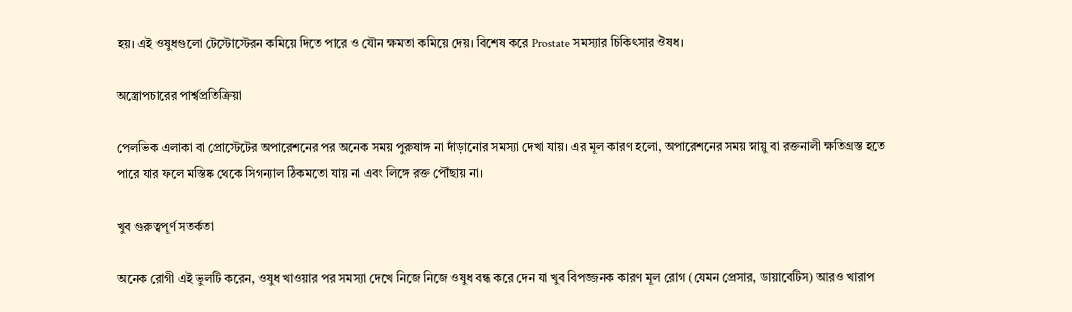হয়। এই ওষুধগুলো টেস্টোস্টেরন কমিয়ে দিতে পারে ও যৌন ক্ষমতা কমিয়ে দেয়। বিশেষ করে Prostate সমস্যার চিকিৎসার ঔষধ।

অস্ত্রোপচারের পার্শ্বপ্রতিক্রিয়া

পেলভিক এলাকা বা প্রোস্টেটের অপারেশনের পর অনেক সময় পুরুষাঙ্গ না দাঁড়ানোর সমস্যা দেখা যায়। এর মূল কারণ হলো, অপারেশনের সময় স্নায়ু বা রক্তনালী ক্ষতিগ্রস্ত হতে পারে যার ফলে মস্তিষ্ক থেকে সিগন্যাল ঠিকমতো যায় না এবং লিঙ্গে রক্ত পৌঁছায় না।

খুব গুরুত্বপূর্ণ সতর্কতা

অনেক রোগী এই ভুলটি করেন, ওষুধ খাওয়ার পর সমস্যা দেখে নিজে নিজে ওষুধ বন্ধ করে দেন যা খুব বিপজ্জনক কারণ মূল রোগ (যেমন প্রেসার, ডায়াবেটিস) আরও খারাপ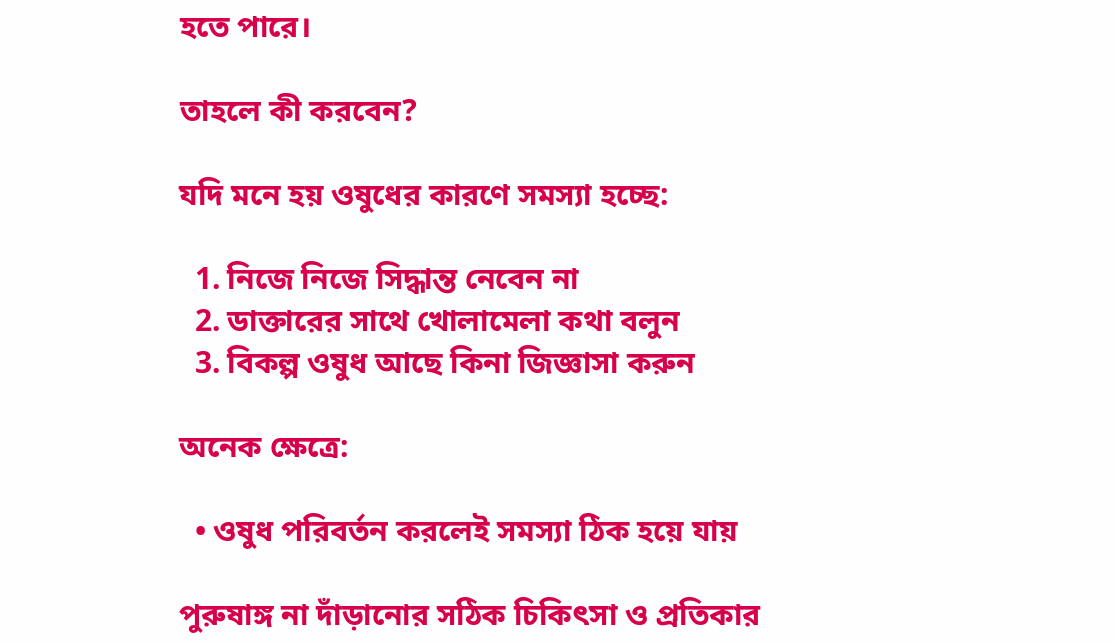হতে পারে।

তাহলে কী করবেন?

যদি মনে হয় ওষুধের কারণে সমস্যা হচ্ছে:

  1. নিজে নিজে সিদ্ধান্ত নেবেন না
  2. ডাক্তারের সাথে খোলামেলা কথা বলুন
  3. বিকল্প ওষুধ আছে কিনা জিজ্ঞাসা করুন

অনেক ক্ষেত্রে:

  • ওষুধ পরিবর্তন করলেই সমস্যা ঠিক হয়ে যায়

পুরুষাঙ্গ না দাঁড়ানোর সঠিক চিকিৎসা ও প্রতিকার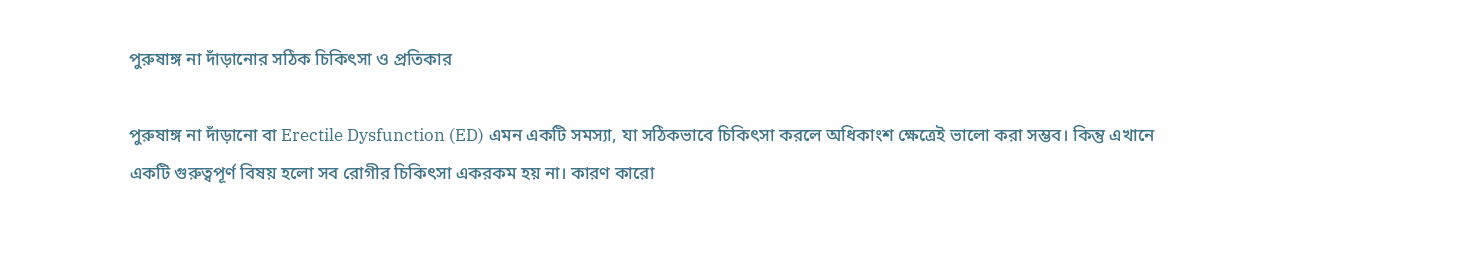পুরুষাঙ্গ না দাঁড়ানোর সঠিক চিকিৎসা ও প্রতিকার

পুরুষাঙ্গ না দাঁড়ানো বা Erectile Dysfunction (ED) এমন একটি সমস্যা, যা সঠিকভাবে চিকিৎসা করলে অধিকাংশ ক্ষেত্রেই ভালো করা সম্ভব। কিন্তু এখানে একটি গুরুত্বপূর্ণ বিষয় হলো সব রোগীর চিকিৎসা একরকম হয় না। কারণ কারো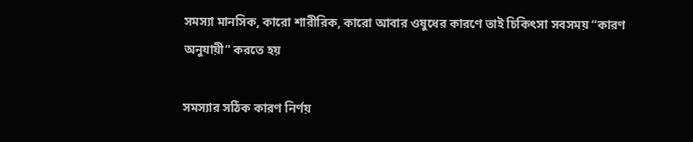সমস্যা মানসিক, কারো শারীরিক, কারো আবার ওষুধের কারণে তাই চিকিৎসা সবসময় “কারণ অনুযায়ী” করতে হয়

সমস্যার সঠিক কারণ নির্ণয়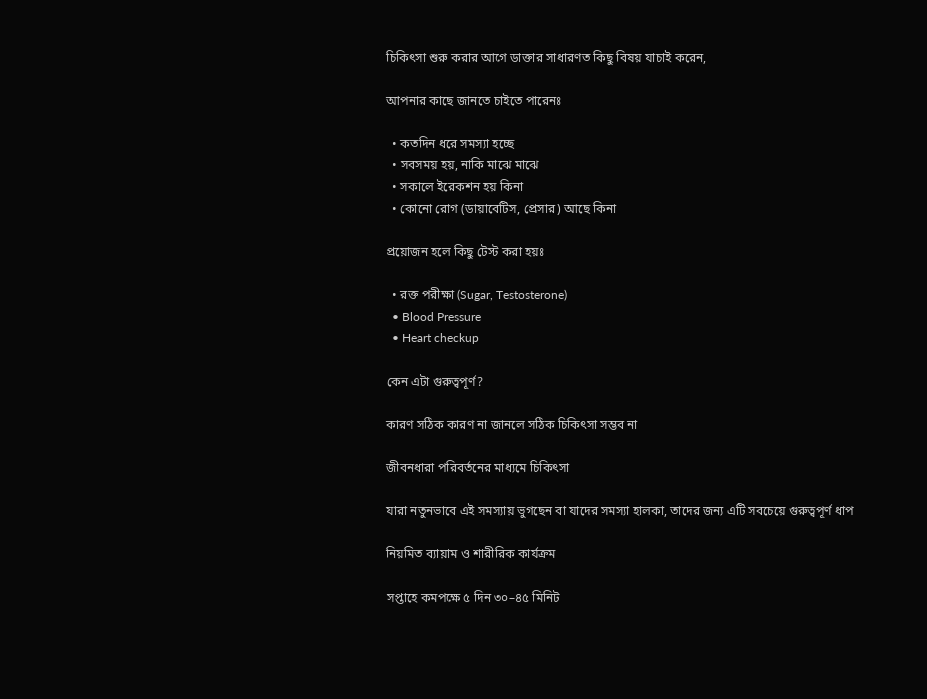চিকিৎসা শুরু করার আগে ডাক্তার সাধারণত কিছু বিষয় যাচাই করেন,

আপনার কাছে জানতে চাইতে পারেনঃ

  • কতদিন ধরে সমস্যা হচ্ছে
  • সবসময় হয়, নাকি মাঝে মাঝে
  • সকালে ইরেকশন হয় কিনা
  • কোনো রোগ (ডায়াবেটিস, প্রেসার) আছে কিনা

প্রয়োজন হলে কিছু টেস্ট করা হয়ঃ

  • রক্ত পরীক্ষা (Sugar, Testosterone)
  • Blood Pressure
  • Heart checkup

কেন এটা গুরুত্বপূর্ণ?

কারণ সঠিক কারণ না জানলে সঠিক চিকিৎসা সম্ভব না

জীবনধারা পরিবর্তনের মাধ্যমে চিকিৎসা

যারা নতুনভাবে এই সমস্যায় ভুগছেন বা যাদের সমস্যা হালকা, তাদের জন্য এটি সবচেয়ে গুরুত্বপূর্ণ ধাপ

নিয়মিত ব্যায়াম ও শারীরিক কার্যক্রম

সপ্তাহে কমপক্ষে ৫ দিন ৩০–৪৫ মিনিট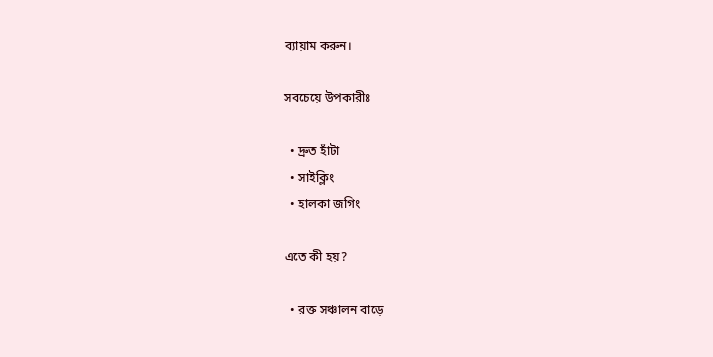ব্যায়াম করুন।

সবচেয়ে উপকারীঃ

  • দ্রুত হাঁটা
  • সাইক্লিং
  • হালকা জগিং

এতে কী হয়?

  • রক্ত সঞ্চালন বাড়ে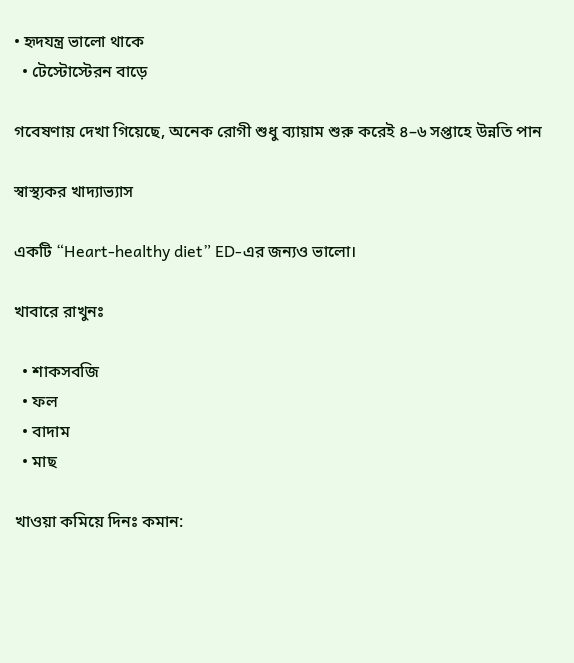• হৃদযন্ত্র ভালো থাকে
  • টেস্টোস্টেরন বাড়ে

গবেষণায় দেখা গিয়েছে, অনেক রোগী শুধু ব্যায়াম শুরু করেই ৪–৬ সপ্তাহে উন্নতি পান

স্বাস্থ্যকর খাদ্যাভ্যাস

একটি “Heart-healthy diet” ED-এর জন্যও ভালো।

খাবারে রাখুনঃ

  • শাকসবজি
  • ফল
  • বাদাম
  • মাছ

খাওয়া কমিয়ে দিনঃ কমান: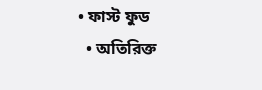• ফাস্ট ফুড
  • অতিরিক্ত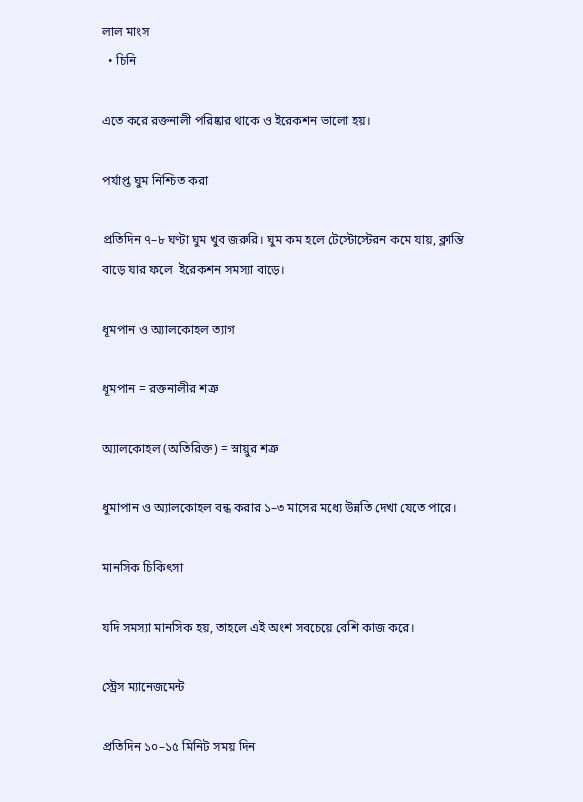লাল মাংস
  • চিনি

এতে করে রক্তনালী পরিষ্কার থাকে ও ইরেকশন ভালো হয়।

পর্যাপ্ত ঘুম নিশ্চিত করা

প্রতিদিন ৭–৮ ঘণ্টা ঘুম খুব জরুরি। ঘুম কম হলে টেস্টোস্টেরন কমে যায়, ক্লান্তি বাড়ে যার ফলে  ইরেকশন সমস্যা বাড়ে।

ধূমপান ও অ্যালকোহল ত্যাগ

ধূমপান = রক্তনালীর শত্রু

অ্যালকোহল (অতিরিক্ত) = স্নায়ুর শত্রু

ধুমাপান ও অ্যালকোহল বন্ধ করার ১–৩ মাসের মধ্যে উন্নতি দেখা যেতে পারে।

মানসিক চিকিৎসা

যদি সমস্যা মানসিক হয়, তাহলে এই অংশ সবচেয়ে বেশি কাজ করে।

স্ট্রেস ম্যানেজমেন্ট

প্রতিদিন ১০–১৫ মিনিট সময় দিন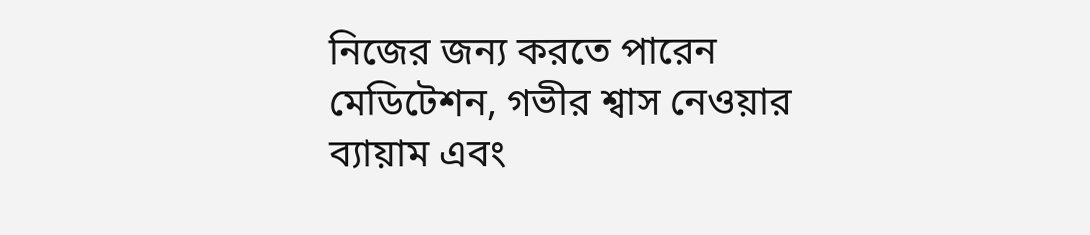নিজের জন্য করতে পারেন মেডিটেশন, গভীর শ্বাস নেওয়ার ব্যায়াম এবং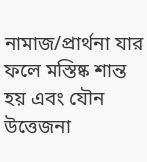নামাজ/প্রার্থনা যার ফলে মস্তিষ্ক শান্ত হয় এবং যৌন উত্তেজনা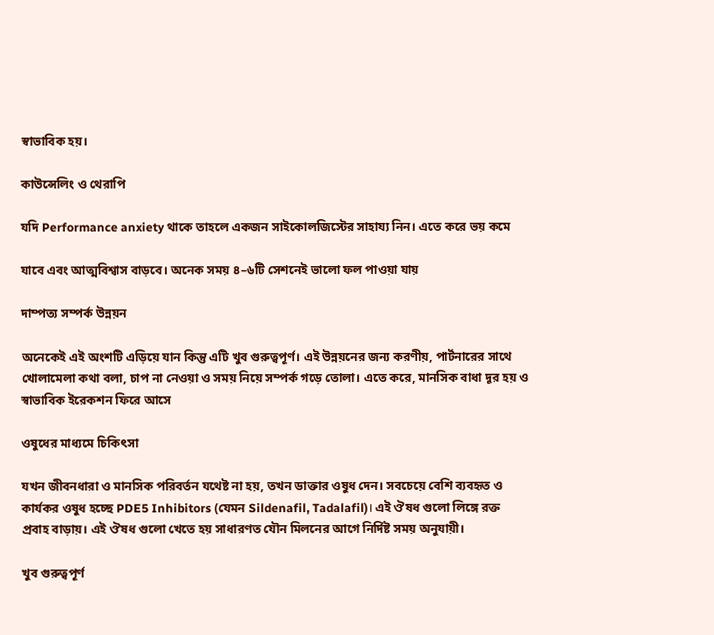স্বাভাবিক হয়।

কাউন্সেলিং ও থেরাপি

যদি Performance anxiety থাকে তাহলে একজন সাইকোলজিস্টের সাহায্য নিন। এতে করে ভয় কমে

যাবে এবং আত্মবিশ্বাস বাড়বে। অনেক সময় ৪–৬টি সেশনেই ভালো ফল পাওয়া যায়

দাম্পত্য সম্পর্ক উন্নয়ন

অনেকেই এই অংশটি এড়িয়ে যান কিন্তু এটি খুব গুরুত্বপূর্ণ। এই উন্নয়নের জন্য করণীয়, পার্টনারের সাথে খোলামেলা কথা বলা, চাপ না নেওয়া ও সময় নিয়ে সম্পর্ক গড়ে তোলা। এতে করে, মানসিক বাধা দূর হয় ও স্বাভাবিক ইরেকশন ফিরে আসে

ওষুধের মাধ্যমে চিকিৎসা

যখন জীবনধারা ও মানসিক পরিবর্তন যথেষ্ট না হয়, তখন ডাক্তার ওষুধ দেন। সবচেয়ে বেশি ব্যবহৃত ও কার্যকর ওষুধ হচ্ছে PDE5 Inhibitors (যেমন Sildenafil, Tadalafil)। এই ঔষধ গুলো লিঙ্গে রক্ত প্রবাহ বাড়ায়। এই ঔষধ গুলো খেতে হয় সাধারণত যৌন মিলনের আগে নির্দিষ্ট সময় অনুযায়ী।

খুব গুরুত্বপূর্ণ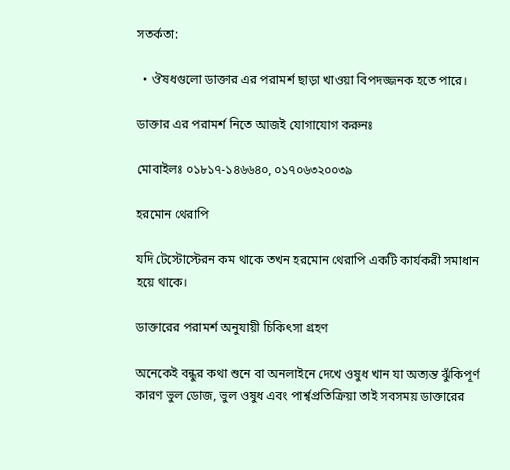সতর্কতা:

  • ঔষধগুলো ডাক্তার এর পরামর্শ ছাড়া খাওয়া বিপদজ্জনক হতে পারে।

ডাক্তার এর পরামর্শ নিতে আজই যোগাযোগ করুনঃ

মোবাইলঃ ০১৮১৭-১৪৬৬৪০, ০১৭০৬৩২০০৩৯

হরমোন থেরাপি

যদি টেস্টোস্টেরন কম থাকে তখন হরমোন থেরাপি একটি কার্যকরী সমাধান হয়ে থাকে।

ডাক্তারের পরামর্শ অনুযায়ী চিকিৎসা গ্রহণ

অনেকেই বন্ধুর কথা শুনে বা অনলাইনে দেখে ওষুধ খান যা অত্যন্ত ঝুঁকিপূর্ণ কারণ ভুল ডোজ, ভুল ওষুধ এবং পার্শ্বপ্রতিক্রিয়া তাই সবসময় ডাক্তারের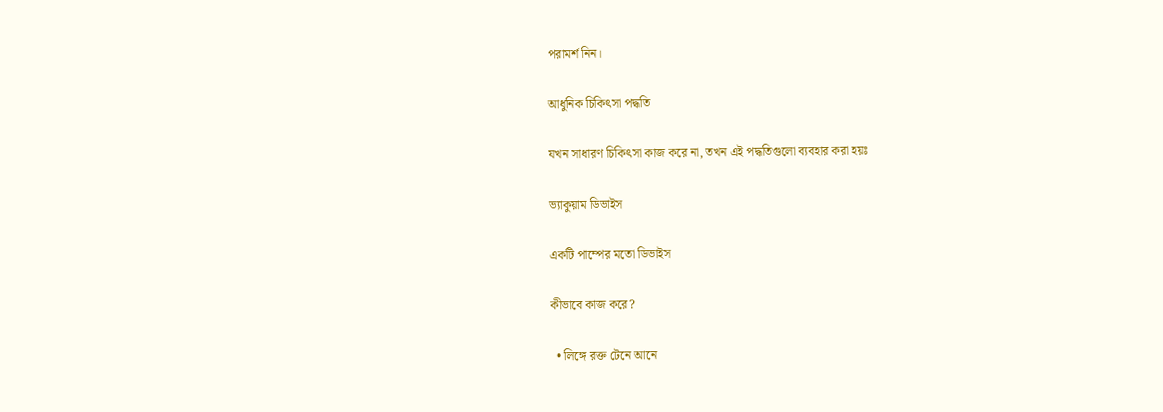পরামর্শ নিন।

আধুনিক চিকিৎসা পদ্ধতি

যখন সাধারণ চিকিৎসা কাজ করে না, তখন এই পদ্ধতিগুলো ব্যবহার করা হয়ঃ

ভ্যাকুয়াম ডিভাইস

একটি পাম্পের মতো ডিভাইস

কীভাবে কাজ করে?

  • লিঙ্গে রক্ত টেনে আনে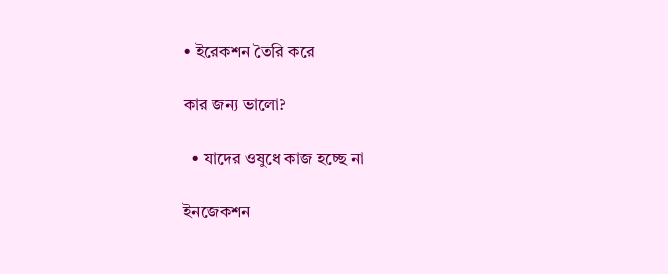• ইরেকশন তৈরি করে

কার জন্য ভালো?

  • যাদের ওষুধে কাজ হচ্ছে না

ইনজেকশন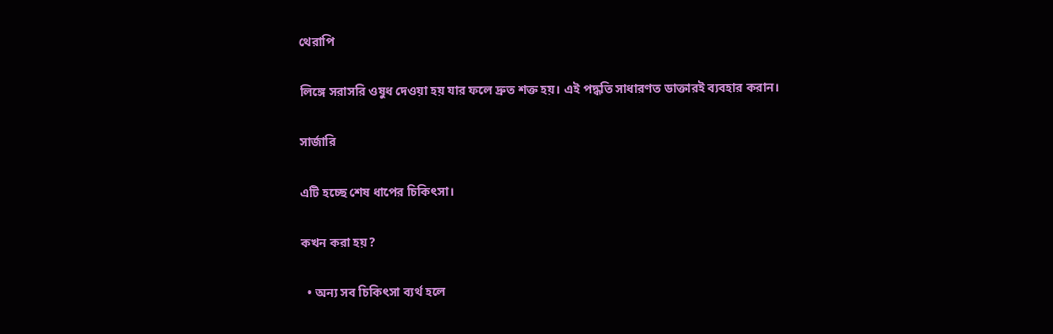থেরাপি

লিঙ্গে সরাসরি ওষুধ দেওয়া হয় যার ফলে দ্রুত শক্ত হয়। এই পদ্ধতি সাধারণত ডাক্তারই ব্যবহার করান।

সার্জারি

এটি হচ্ছে শেষ ধাপের চিকিৎসা।

কখন করা হয়?

  • অন্য সব চিকিৎসা ব্যর্থ হলে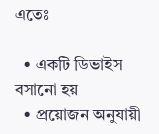এতেঃ

  • একটি ডিভাইস বসানো হয়
  • প্রয়োজন অনুযায়ী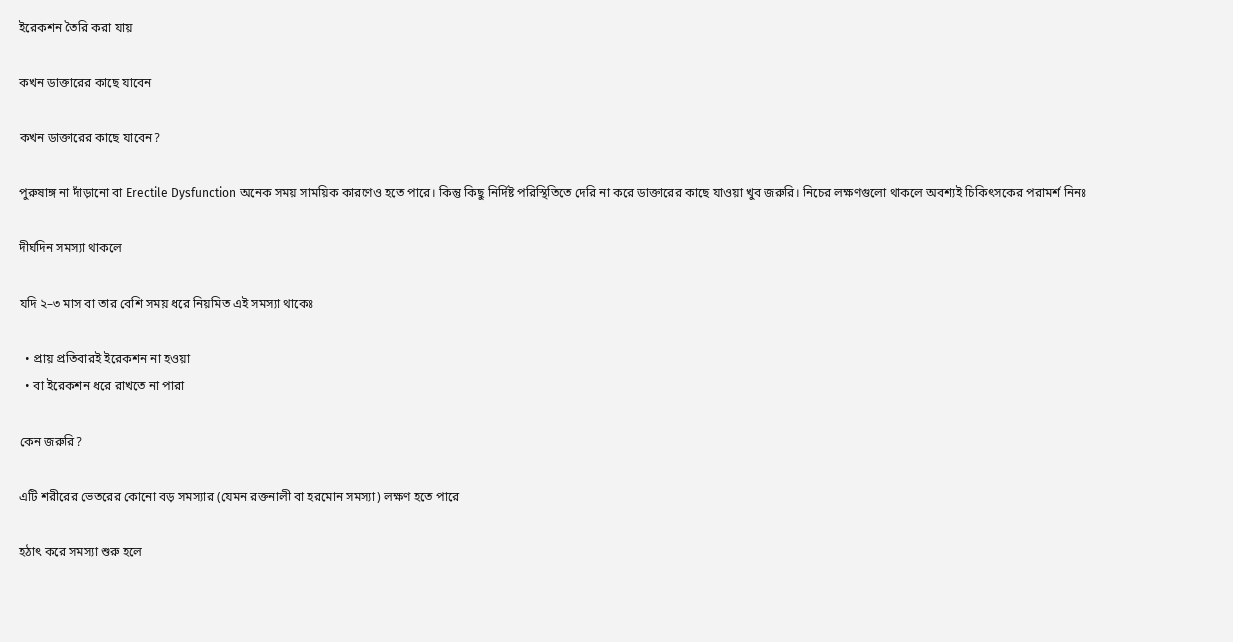ইরেকশন তৈরি করা যায়

কখন ডাক্তারের কাছে যাবেন

কখন ডাক্তারের কাছে যাবেন?

পুরুষাঙ্গ না দাঁড়ানো বা Erectile Dysfunction অনেক সময় সাময়িক কারণেও হতে পারে। কিন্তু কিছু নির্দিষ্ট পরিস্থিতিতে দেরি না করে ডাক্তারের কাছে যাওয়া খুব জরুরি। নিচের লক্ষণগুলো থাকলে অবশ্যই চিকিৎসকের পরামর্শ নিনঃ

দীর্ঘদিন সমস্যা থাকলে

যদি ২–৩ মাস বা তার বেশি সময় ধরে নিয়মিত এই সমস্যা থাকেঃ

  • প্রায় প্রতিবারই ইরেকশন না হওয়া
  • বা ইরেকশন ধরে রাখতে না পারা

কেন জরুরি?

এটি শরীরের ভেতরের কোনো বড় সমস্যার (যেমন রক্তনালী বা হরমোন সমস্যা) লক্ষণ হতে পারে

হঠাৎ করে সমস্যা শুরু হলে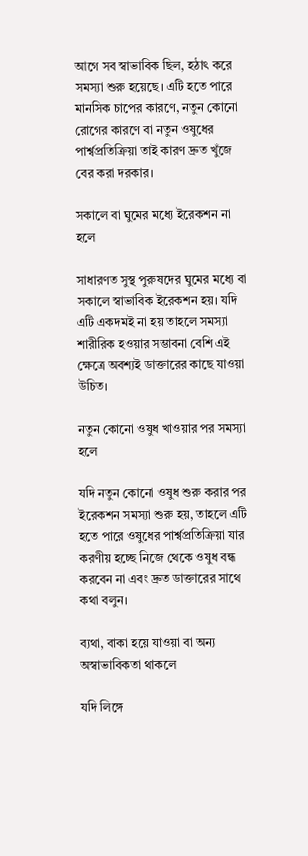আগে সব স্বাভাবিক ছিল, হঠাৎ করে সমস্যা শুরু হয়েছে। এটি হতে পারে মানসিক চাপের কারণে, নতুন কোনো রোগের কারণে বা নতুন ওষুধের পার্শ্বপ্রতিক্রিয়া তাই কারণ দ্রুত খুঁজে বের করা দরকার।

সকালে বা ঘুমের মধ্যে ইরেকশন না হলে

সাধারণত সুস্থ পুরুষদের ঘুমের মধ্যে বা সকালে স্বাভাবিক ইরেকশন হয়। যদি এটি একদমই না হয় তাহলে সমস্যা শারীরিক হওয়ার সম্ভাবনা বেশি এই ক্ষেত্রে অবশ্যই ডাক্তারের কাছে যাওয়া উচিত।

নতুন কোনো ওষুধ খাওয়ার পর সমস্যা হলে

যদি নতুন কোনো ওষুধ শুরু করার পর ইরেকশন সমস্যা শুরু হয়, তাহলে এটি হতে পারে ওষুধের পার্শ্বপ্রতিক্রিয়া যার করণীয় হচ্ছে নিজে থেকে ওষুধ বন্ধ করবেন না এবং দ্রুত ডাক্তারের সাথে কথা বলুন।

ব্যথা, বাকা হয়ে যাওয়া বা অন্য অস্বাভাবিকতা থাকলে

যদি লিঙ্গে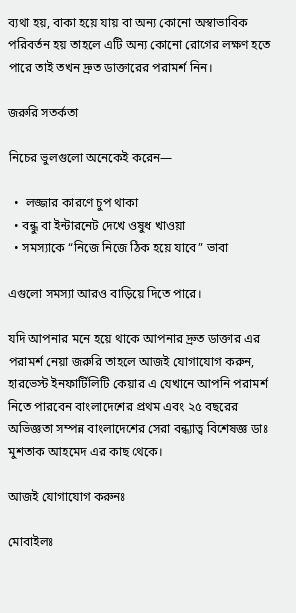ব্যথা হয়, বাকা হয়ে যায় বা অন্য কোনো অস্বাভাবিক পরিবর্তন হয় তাহলে এটি অন্য কোনো রোগের লক্ষণ হতে পারে তাই তখন দ্রুত ডাক্তারের পরামর্শ নিন।

জরুরি সতর্কতা

নিচের ভুলগুলো অনেকেই করেন—

  •  লজ্জার কারণে চুপ থাকা
  • বন্ধু বা ইন্টারনেট দেখে ওষুধ খাওয়া
  • সমস্যাকে “নিজে নিজে ঠিক হয়ে যাবে” ভাবা

এগুলো সমস্যা আরও বাড়িয়ে দিতে পারে।

যদি আপনার মনে হয়ে থাকে আপনার দ্রুত ডাক্তার এর পরামর্শ নেয়া জরুরি তাহলে আজই যোগাযোগ করুন, হারভেস্ট ইনফার্টিলিটি কেয়ার এ যেখানে আপনি পরামর্শ নিতে পারবেন বাংলাদেশের প্রথম এবং ২৫ বছরের অভিজ্ঞতা সম্পন্ন বাংলাদেশের সেরা বন্ধ্যাত্ব বিশেষজ্ঞ ডাঃ মুশতাক আহমেদ এর কাছ থেকে।

আজই যোগাযোগ করুনঃ

মোবাইলঃ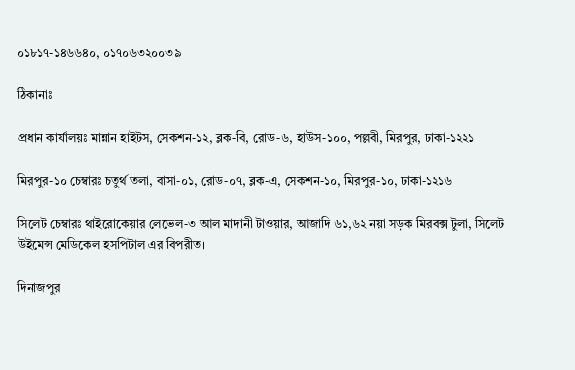০১৮১৭-১৪৬৬৪০, ০১৭০৬৩২০০৩৯

ঠিকানাঃ

প্রধান কার্যালয়ঃ মান্নান হাইটস, সেকশন-১২, ব্লক-বি, রোড-৬, হাউস-১০০, পল্লবী, মিরপুর, ঢাকা-১২২১

মিরপুর-১০ চেম্বারঃ চতুর্থ তলা, বাসা-০১, রোড-০৭, ব্লক-এ, সেকশন-১০, মিরপুর-১০, ঢাকা-১২১৬

সিলেট চেম্বারঃ থাইরোকেয়ার লেভেল-৩ আল মাদানী টাওয়ার, আজাদি ৬১,৬২ নয়া সড়ক মিরবক্স টুলা, সিলেট উইমেন্স মেডিকেল হসপিটাল এর বিপরীত।

দিনাজপুর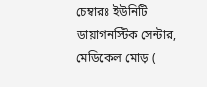চেম্বারঃ ইউনিটি ডায়াগনস্টিক সেন্টার, মেডিকেল মোড় (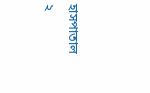হাসপাতাল ২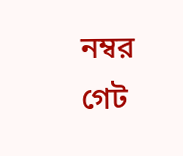নম্বর গেট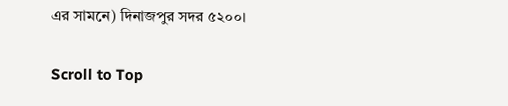এর সামনে) দিনাজপুর সদর ৫২০০।

Scroll to Top